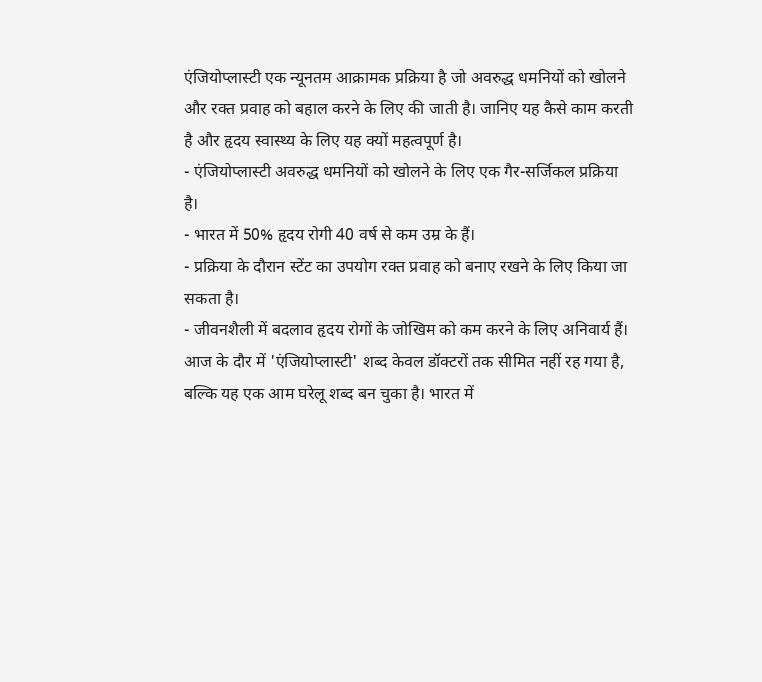एंजियोप्लास्टी एक न्यूनतम आक्रामक प्रक्रिया है जो अवरुद्ध धमनियों को खोलने और रक्त प्रवाह को बहाल करने के लिए की जाती है। जानिए यह कैसे काम करती है और हृदय स्वास्थ्य के लिए यह क्यों महत्वपूर्ण है।
- एंजियोप्लास्टी अवरुद्ध धमनियों को खोलने के लिए एक गैर-सर्जिकल प्रक्रिया है।
- भारत में 50% हृदय रोगी 40 वर्ष से कम उम्र के हैं।
- प्रक्रिया के दौरान स्टेंट का उपयोग रक्त प्रवाह को बनाए रखने के लिए किया जा सकता है।
- जीवनशैली में बदलाव हृदय रोगों के जोखिम को कम करने के लिए अनिवार्य हैं।
आज के दौर में 'एंजियोप्लास्टी' शब्द केवल डॉक्टरों तक सीमित नहीं रह गया है, बल्कि यह एक आम घरेलू शब्द बन चुका है। भारत में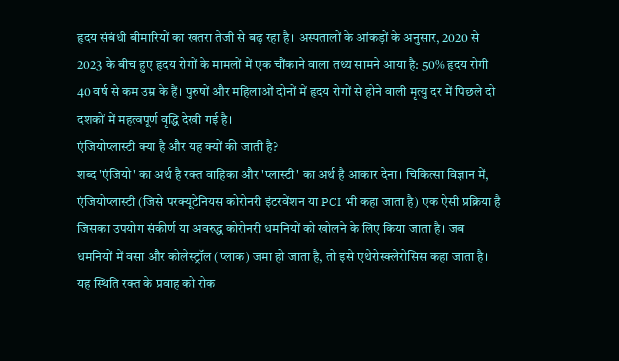हृदय संबंधी बीमारियों का खतरा तेजी से बढ़ रहा है। अस्पतालों के आंकड़ों के अनुसार, 2020 से 2023 के बीच हुए हृदय रोगों के मामलों में एक चौंकाने वाला तथ्य सामने आया है: 50% हृदय रोगी 40 वर्ष से कम उम्र के हैं। पुरुषों और महिलाओं दोनों में हृदय रोगों से होने वाली मृत्यु दर में पिछले दो दशकों में महत्वपूर्ण वृद्धि देखी गई है।
एंजियोप्लास्टी क्या है और यह क्यों की जाती है?
शब्द 'एंजियो' का अर्थ है रक्त वाहिका और 'प्लास्टी' का अर्थ है आकार देना। चिकित्सा विज्ञान में, एंजियोप्लास्टी (जिसे परक्यूटेनियस कोरोनरी इंटरवेंशन या PCI भी कहा जाता है) एक ऐसी प्रक्रिया है जिसका उपयोग संकीर्ण या अवरुद्ध कोरोनरी धमनियों को खोलने के लिए किया जाता है। जब धमनियों में वसा और कोलेस्ट्रॉल (प्लाक) जमा हो जाता है, तो इसे एथेरोस्क्लेरोसिस कहा जाता है। यह स्थिति रक्त के प्रवाह को रोक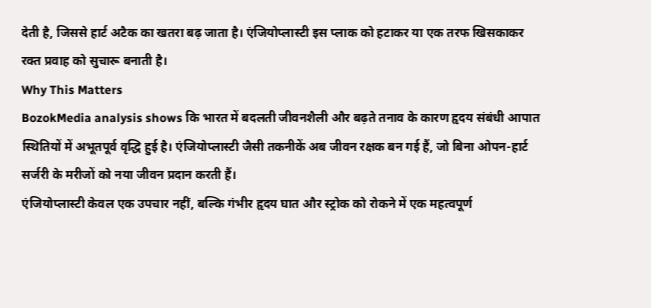देती है, जिससे हार्ट अटैक का खतरा बढ़ जाता है। एंजियोप्लास्टी इस प्लाक को हटाकर या एक तरफ खिसकाकर रक्त प्रवाह को सुचारू बनाती है।
Why This Matters
BozokMedia analysis shows कि भारत में बदलती जीवनशैली और बढ़ते तनाव के कारण हृदय संबंधी आपात स्थितियों में अभूतपूर्व वृद्धि हुई है। एंजियोप्लास्टी जैसी तकनीकें अब जीवन रक्षक बन गई हैं, जो बिना ओपन-हार्ट सर्जरी के मरीजों को नया जीवन प्रदान करती हैं।
एंजियोप्लास्टी केवल एक उपचार नहीं, बल्कि गंभीर हृदय घात और स्ट्रोक को रोकने में एक महत्वपूर्ण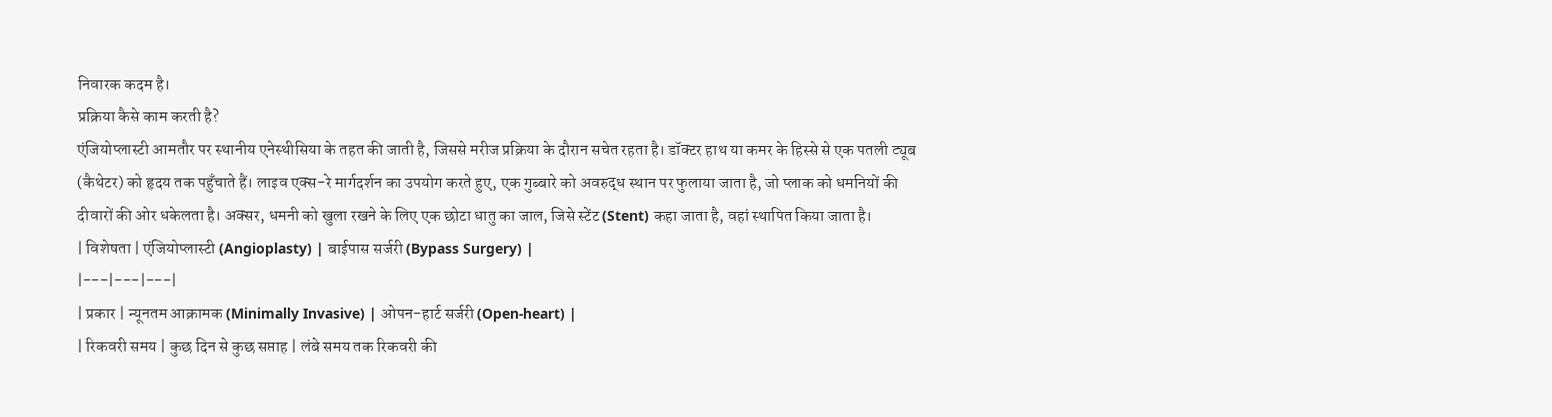निवारक कदम है।
प्रक्रिया कैसे काम करती है?
एंजियोप्लास्टी आमतौर पर स्थानीय एनेस्थीसिया के तहत की जाती है, जिससे मरीज प्रक्रिया के दौरान सचेत रहता है। डॉक्टर हाथ या कमर के हिस्से से एक पतली ट्यूब (कैथेटर) को हृदय तक पहुँचाते हैं। लाइव एक्स-रे मार्गदर्शन का उपयोग करते हुए, एक गुब्बारे को अवरुद्ध स्थान पर फुलाया जाता है, जो प्लाक को धमनियों की दीवारों की ओर धकेलता है। अक्सर, धमनी को खुला रखने के लिए एक छोटा धातु का जाल, जिसे स्टेंट (Stent) कहा जाता है, वहां स्थापित किया जाता है।
| विशेषता | एंजियोप्लास्टी (Angioplasty) | बाईपास सर्जरी (Bypass Surgery) |
|---|---|---|
| प्रकार | न्यूनतम आक्रामक (Minimally Invasive) | ओपन-हार्ट सर्जरी (Open-heart) |
| रिकवरी समय | कुछ दिन से कुछ सप्ताह | लंबे समय तक रिकवरी की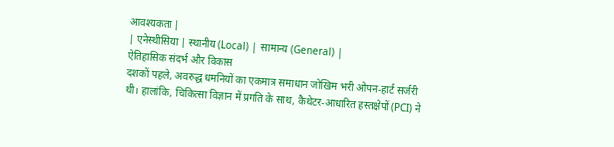आवश्यकता |
| एनेस्थीसिया | स्थानीय (Local) | सामान्य (General) |
ऐतिहासिक संदर्भ और विकास
दशकों पहले, अवरुद्ध धमनियों का एकमात्र समाधान जोखिम भरी ओपन-हार्ट सर्जरी थी। हालांकि, चिकित्सा विज्ञान में प्रगति के साथ, कैथेटर-आधारित हस्तक्षेपों (PCI) ने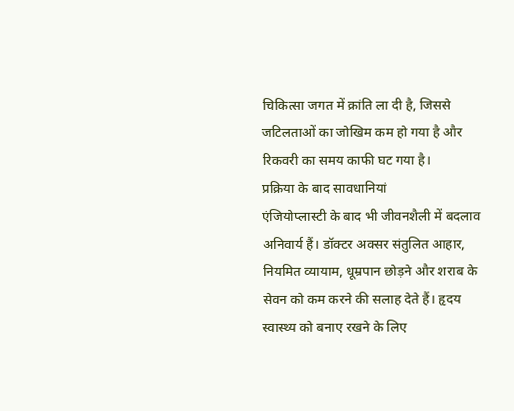चिकित्सा जगत में क्रांति ला दी है, जिससे जटिलताओं का जोखिम कम हो गया है और रिकवरी का समय काफी घट गया है।
प्रक्रिया के बाद सावधानियां
एंजियोप्लास्टी के बाद भी जीवनशैली में बदलाव अनिवार्य हैं। डॉक्टर अक्सर संतुलित आहार, नियमित व्यायाम, धूम्रपान छोड़ने और शराब के सेवन को कम करने की सलाह देते हैं। हृदय स्वास्थ्य को बनाए रखने के लिए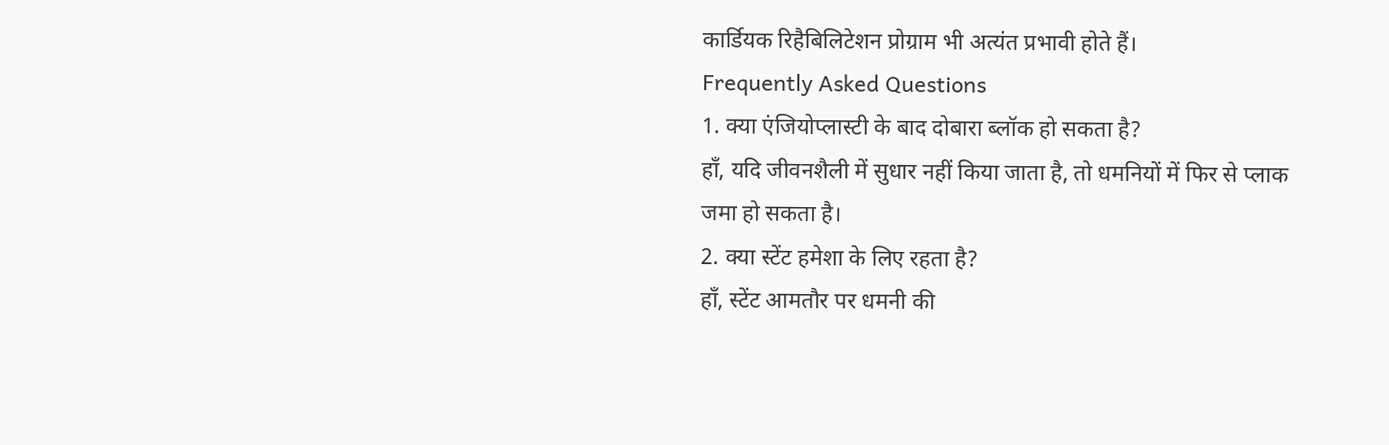कार्डियक रिहैबिलिटेशन प्रोग्राम भी अत्यंत प्रभावी होते हैं।
Frequently Asked Questions
1. क्या एंजियोप्लास्टी के बाद दोबारा ब्लॉक हो सकता है?
हाँ, यदि जीवनशैली में सुधार नहीं किया जाता है, तो धमनियों में फिर से प्लाक जमा हो सकता है।
2. क्या स्टेंट हमेशा के लिए रहता है?
हाँ, स्टेंट आमतौर पर धमनी की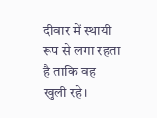दीवार में स्थायी रूप से लगा रहता है ताकि वह खुली रहे।